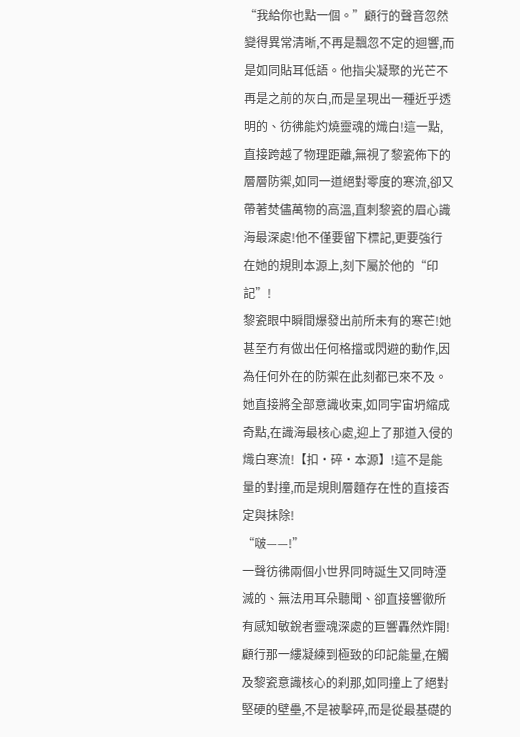“我給你也點一個。”顧行的聲音忽然變得異常清晰,不再是飄忽不定的迴響,而是如同貼耳低語。他指尖凝聚的光芒不再是之前的灰白,而是呈現出一種近乎透明的、彷彿能灼燒靈魂的熾白!這一點,直接跨越了物理距離,無視了黎瓷佈下的層層防禦,如同一道絕對零度的寒流,卻又帶著焚儘萬物的高溫,直刺黎瓷的眉心識海最深處!他不僅要留下標記,更要強行在她的規則本源上,刻下屬於他的“印記”!
黎瓷眼中瞬間爆發出前所未有的寒芒!她甚至冇有做出任何格擋或閃避的動作,因為任何外在的防禦在此刻都已來不及。她直接將全部意識收束,如同宇宙坍縮成奇點,在識海最核心處,迎上了那道入侵的熾白寒流!【扣·碎·本源】!這不是能量的對撞,而是規則層麵存在性的直接否定與抹除!
“啵——!”
一聲彷彿兩個小世界同時誕生又同時湮滅的、無法用耳朵聽聞、卻直接響徹所有感知敏銳者靈魂深處的巨響轟然炸開!顧行那一縷凝練到極致的印記能量,在觸及黎瓷意識核心的刹那,如同撞上了絕對堅硬的壁壘,不是被擊碎,而是從最基礎的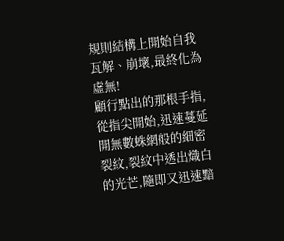規則結構上開始自我瓦解、崩壞,最終化為虛無!
顧行點出的那根手指,從指尖開始,迅速蔓延開無數蛛網般的細密裂紋,裂紋中透出熾白的光芒,隨即又迅速黯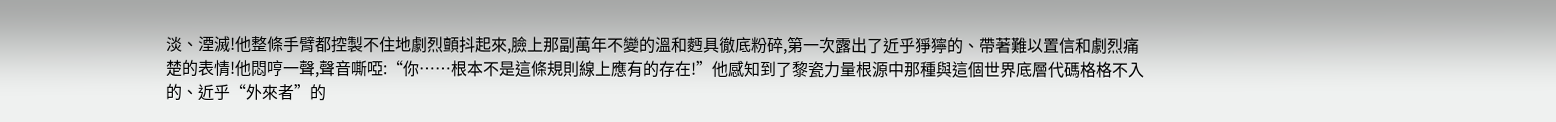淡、湮滅!他整條手臂都控製不住地劇烈顫抖起來,臉上那副萬年不變的溫和麪具徹底粉碎,第一次露出了近乎猙獰的、帶著難以置信和劇烈痛楚的表情!他悶哼一聲,聲音嘶啞:“你……根本不是這條規則線上應有的存在!”他感知到了黎瓷力量根源中那種與這個世界底層代碼格格不入的、近乎“外來者”的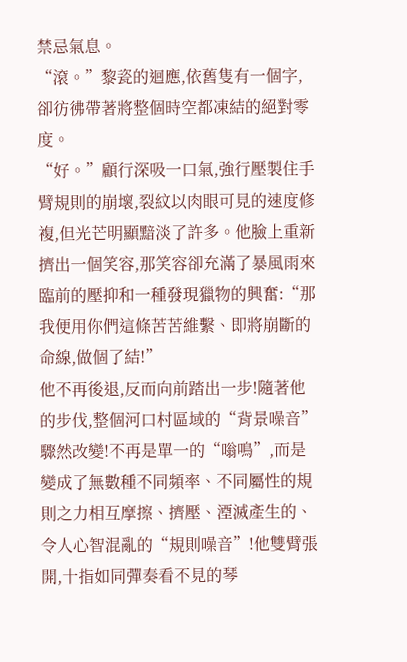禁忌氣息。
“滾。”黎瓷的迴應,依舊隻有一個字,卻彷彿帶著將整個時空都凍結的絕對零度。
“好。”顧行深吸一口氣,強行壓製住手臂規則的崩壞,裂紋以肉眼可見的速度修複,但光芒明顯黯淡了許多。他臉上重新擠出一個笑容,那笑容卻充滿了暴風雨來臨前的壓抑和一種發現獵物的興奮:“那我便用你們這條苦苦維繫、即將崩斷的命線,做個了結!”
他不再後退,反而向前踏出一步!隨著他的步伐,整個河口村區域的“背景噪音”驟然改變!不再是單一的“嗡鳴”,而是變成了無數種不同頻率、不同屬性的規則之力相互摩擦、擠壓、湮滅產生的、令人心智混亂的“規則噪音”!他雙臂張開,十指如同彈奏看不見的琴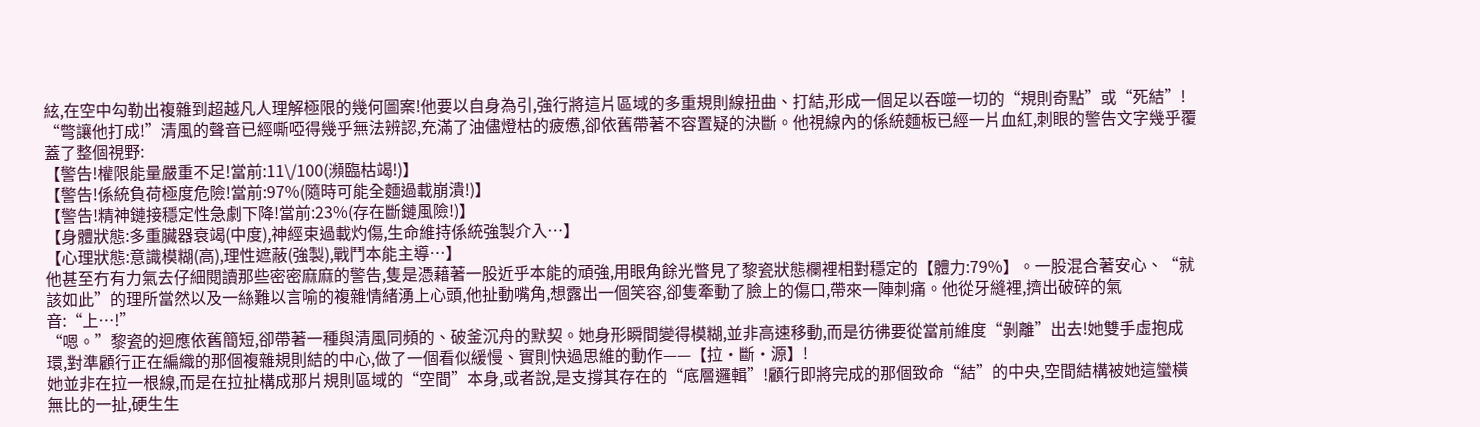絃,在空中勾勒出複雜到超越凡人理解極限的幾何圖案!他要以自身為引,強行將這片區域的多重規則線扭曲、打結,形成一個足以吞噬一切的“規則奇點”或“死結”!
“彆讓他打成!”清風的聲音已經嘶啞得幾乎無法辨認,充滿了油儘燈枯的疲憊,卻依舊帶著不容置疑的決斷。他視線內的係統麵板已經一片血紅,刺眼的警告文字幾乎覆蓋了整個視野:
【警告!權限能量嚴重不足!當前:11\/100(瀕臨枯竭!)】
【警告!係統負荷極度危險!當前:97%(隨時可能全麵過載崩潰!)】
【警告!精神鏈接穩定性急劇下降!當前:23%(存在斷鏈風險!)】
【身體狀態:多重臟器衰竭(中度),神經束過載灼傷,生命維持係統強製介入…】
【心理狀態:意識模糊(高),理性遮蔽(強製),戰鬥本能主導…】
他甚至冇有力氣去仔細閱讀那些密密麻麻的警告,隻是憑藉著一股近乎本能的頑強,用眼角餘光瞥見了黎瓷狀態欄裡相對穩定的【體力:79%】。一股混合著安心、“就該如此”的理所當然以及一絲難以言喻的複雜情緒湧上心頭,他扯動嘴角,想露出一個笑容,卻隻牽動了臉上的傷口,帶來一陣刺痛。他從牙縫裡,擠出破碎的氣音:“上…!”
“嗯。”黎瓷的迴應依舊簡短,卻帶著一種與清風同頻的、破釜沉舟的默契。她身形瞬間變得模糊,並非高速移動,而是彷彿要從當前維度“剝離”出去!她雙手虛抱成環,對準顧行正在編織的那個複雜規則結的中心,做了一個看似緩慢、實則快過思維的動作——【拉·斷·源】!
她並非在拉一根線,而是在拉扯構成那片規則區域的“空間”本身,或者說,是支撐其存在的“底層邏輯”!顧行即將完成的那個致命“結”的中央,空間結構被她這蠻橫無比的一扯,硬生生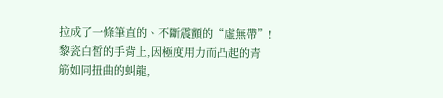拉成了一條筆直的、不斷震顫的“虛無帶”!黎瓷白皙的手背上,因極度用力而凸起的青筋如同扭曲的虯龍,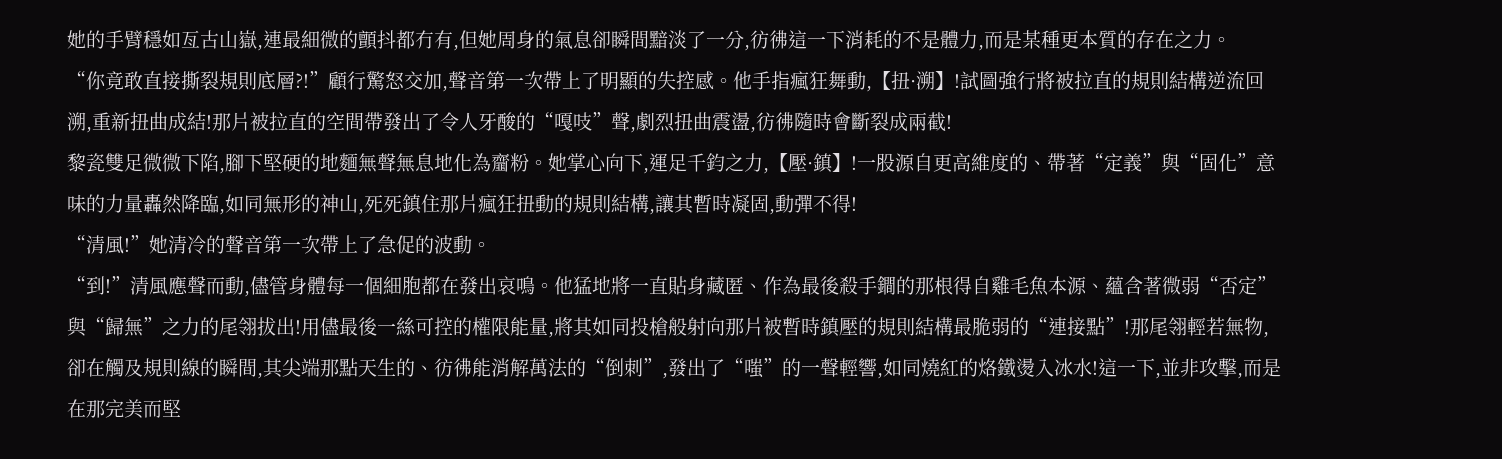她的手臂穩如亙古山嶽,連最細微的顫抖都冇有,但她周身的氣息卻瞬間黯淡了一分,彷彿這一下消耗的不是體力,而是某種更本質的存在之力。
“你竟敢直接撕裂規則底層?!”顧行驚怒交加,聲音第一次帶上了明顯的失控感。他手指瘋狂舞動,【扭·溯】!試圖強行將被拉直的規則結構逆流回溯,重新扭曲成結!那片被拉直的空間帶發出了令人牙酸的“嘎吱”聲,劇烈扭曲震盪,彷彿隨時會斷裂成兩截!
黎瓷雙足微微下陷,腳下堅硬的地麵無聲無息地化為齏粉。她掌心向下,運足千鈞之力,【壓·鎮】!一股源自更高維度的、帶著“定義”與“固化”意味的力量轟然降臨,如同無形的神山,死死鎮住那片瘋狂扭動的規則結構,讓其暫時凝固,動彈不得!
“清風!”她清冷的聲音第一次帶上了急促的波動。
“到!”清風應聲而動,儘管身體每一個細胞都在發出哀鳴。他猛地將一直貼身藏匿、作為最後殺手鐧的那根得自雞毛魚本源、蘊含著微弱“否定”與“歸無”之力的尾翎拔出!用儘最後一絲可控的權限能量,將其如同投槍般射向那片被暫時鎮壓的規則結構最脆弱的“連接點”!那尾翎輕若無物,卻在觸及規則線的瞬間,其尖端那點天生的、彷彿能消解萬法的“倒刺”,發出了“嗤”的一聲輕響,如同燒紅的烙鐵燙入冰水!這一下,並非攻擊,而是在那完美而堅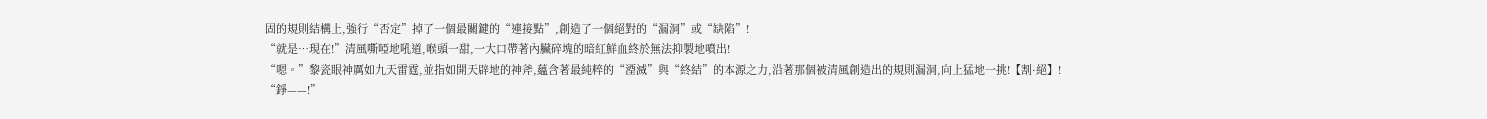固的規則結構上,強行“否定”掉了一個最關鍵的“連接點”,創造了一個絕對的“漏洞”或“缺陷”!
“就是…現在!”清風嘶啞地吼道,喉頭一甜,一大口帶著內臟碎塊的暗紅鮮血終於無法抑製地噴出!
“嗯。”黎瓷眼神厲如九天雷霆,並指如開天辟地的神斧,蘊含著最純粹的“湮滅”與“終結”的本源之力,沿著那個被清風創造出的規則漏洞,向上猛地一挑!【割·絕】!
“錚——!”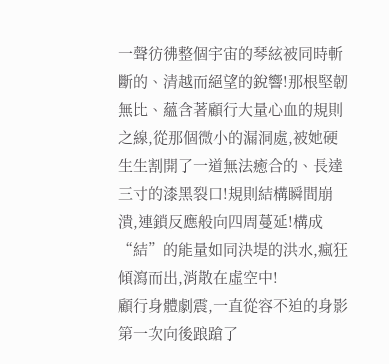一聲彷彿整個宇宙的琴絃被同時斬斷的、清越而絕望的銳響!那根堅韌無比、蘊含著顧行大量心血的規則之線,從那個微小的漏洞處,被她硬生生割開了一道無法癒合的、長達三寸的漆黑裂口!規則結構瞬間崩潰,連鎖反應般向四周蔓延!構成“結”的能量如同決堤的洪水,瘋狂傾瀉而出,消散在虛空中!
顧行身體劇震,一直從容不迫的身影第一次向後踉蹌了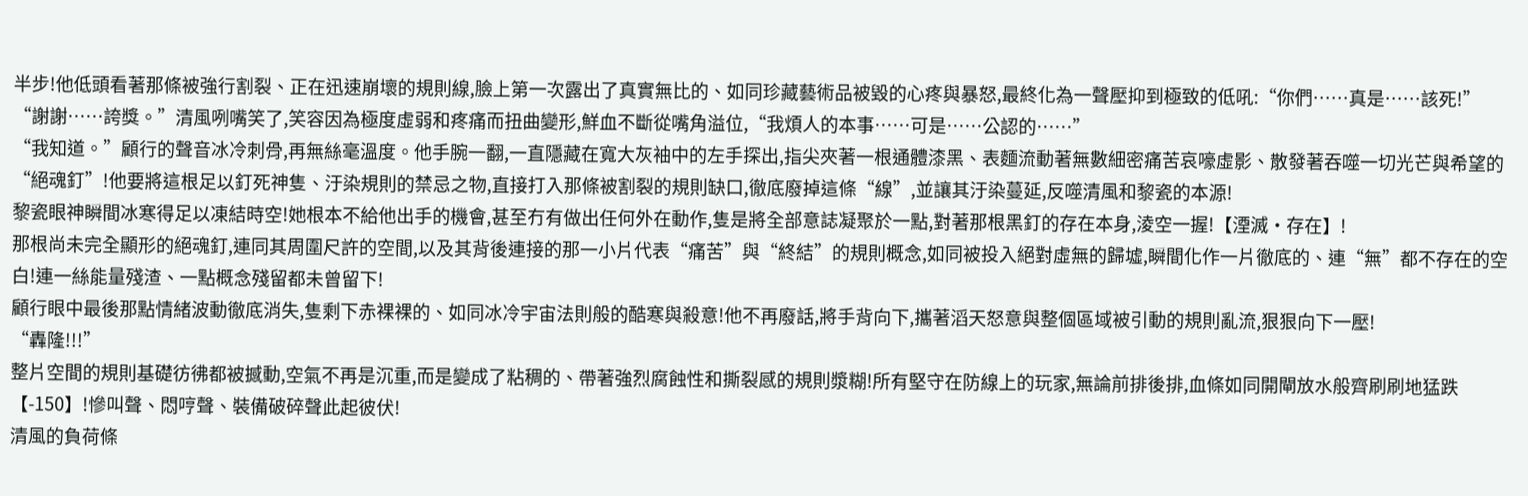半步!他低頭看著那條被強行割裂、正在迅速崩壞的規則線,臉上第一次露出了真實無比的、如同珍藏藝術品被毀的心疼與暴怒,最終化為一聲壓抑到極致的低吼:“你們……真是……該死!”
“謝謝……誇獎。”清風咧嘴笑了,笑容因為極度虛弱和疼痛而扭曲變形,鮮血不斷從嘴角溢位,“我煩人的本事……可是……公認的……”
“我知道。”顧行的聲音冰冷刺骨,再無絲毫溫度。他手腕一翻,一直隱藏在寬大灰袖中的左手探出,指尖夾著一根通體漆黑、表麵流動著無數細密痛苦哀嚎虛影、散發著吞噬一切光芒與希望的“絕魂釘”!他要將這根足以釘死神隻、汙染規則的禁忌之物,直接打入那條被割裂的規則缺口,徹底廢掉這條“線”,並讓其汙染蔓延,反噬清風和黎瓷的本源!
黎瓷眼神瞬間冰寒得足以凍結時空!她根本不給他出手的機會,甚至冇有做出任何外在動作,隻是將全部意誌凝聚於一點,對著那根黑釘的存在本身,淩空一握!【湮滅·存在】!
那根尚未完全顯形的絕魂釘,連同其周圍尺許的空間,以及其背後連接的那一小片代表“痛苦”與“終結”的規則概念,如同被投入絕對虛無的歸墟,瞬間化作一片徹底的、連“無”都不存在的空白!連一絲能量殘渣、一點概念殘留都未曾留下!
顧行眼中最後那點情緒波動徹底消失,隻剩下赤裸裸的、如同冰冷宇宙法則般的酷寒與殺意!他不再廢話,將手背向下,攜著滔天怒意與整個區域被引動的規則亂流,狠狠向下一壓!
“轟隆!!!”
整片空間的規則基礎彷彿都被撼動,空氣不再是沉重,而是變成了粘稠的、帶著強烈腐蝕性和撕裂感的規則漿糊!所有堅守在防線上的玩家,無論前排後排,血條如同開閘放水般齊刷刷地猛跌【-150】!慘叫聲、悶哼聲、裝備破碎聲此起彼伏!
清風的負荷條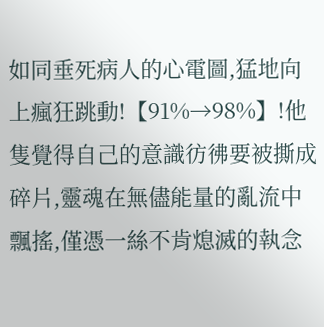如同垂死病人的心電圖,猛地向上瘋狂跳動!【91%→98%】!他隻覺得自己的意識彷彿要被撕成碎片,靈魂在無儘能量的亂流中飄搖,僅憑一絲不肯熄滅的執念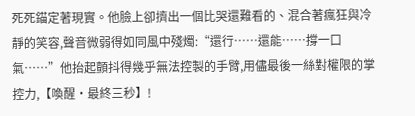死死錨定著現實。他臉上卻擠出一個比哭還難看的、混合著瘋狂與冷靜的笑容,聲音微弱得如同風中殘燭:“還行……還能……撐一口氣……”他抬起顫抖得幾乎無法控製的手臂,用儘最後一絲對權限的掌控力,【喚醒·最終三秒】!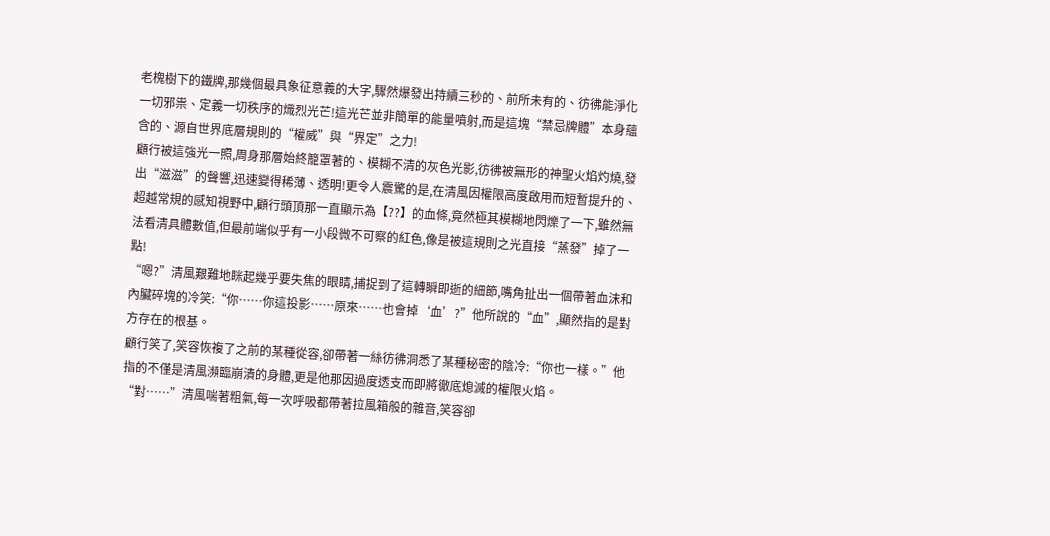老槐樹下的鐵牌,那幾個最具象征意義的大字,驟然爆發出持續三秒的、前所未有的、彷彿能淨化一切邪祟、定義一切秩序的熾烈光芒!這光芒並非簡單的能量噴射,而是這塊“禁忌牌體”本身蘊含的、源自世界底層規則的“權威”與“界定”之力!
顧行被這強光一照,周身那層始終籠罩著的、模糊不清的灰色光影,彷彿被無形的神聖火焰灼燒,發出“滋滋”的聲響,迅速變得稀薄、透明!更令人震驚的是,在清風因權限高度啟用而短暫提升的、超越常規的感知視野中,顧行頭頂那一直顯示為【??】的血條,竟然極其模糊地閃爍了一下,雖然無法看清具體數值,但最前端似乎有一小段微不可察的紅色,像是被這規則之光直接“蒸發”掉了一點!
“嗯?”清風艱難地眯起幾乎要失焦的眼睛,捕捉到了這轉瞬即逝的細節,嘴角扯出一個帶著血沫和內臟碎塊的冷笑:“你……你這投影……原來……也會掉‘血’?”他所說的“血”,顯然指的是對方存在的根基。
顧行笑了,笑容恢複了之前的某種從容,卻帶著一絲彷彿洞悉了某種秘密的陰冷:“你也一樣。”他指的不僅是清風瀕臨崩潰的身體,更是他那因過度透支而即將徹底熄滅的權限火焰。
“對……”清風喘著粗氣,每一次呼吸都帶著拉風箱般的雜音,笑容卻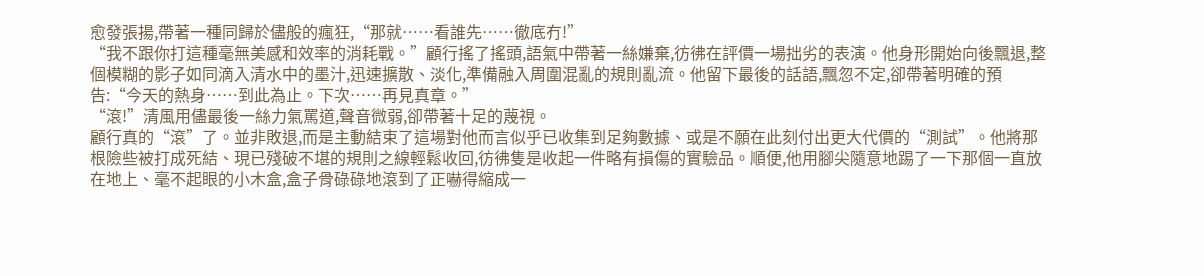愈發張揚,帶著一種同歸於儘般的瘋狂,“那就……看誰先……徹底冇!”
“我不跟你打這種毫無美感和效率的消耗戰。”顧行搖了搖頭,語氣中帶著一絲嫌棄,彷彿在評價一場拙劣的表演。他身形開始向後飄退,整個模糊的影子如同滴入清水中的墨汁,迅速擴散、淡化,準備融入周圍混亂的規則亂流。他留下最後的話語,飄忽不定,卻帶著明確的預告:“今天的熱身……到此為止。下次……再見真章。”
“滾!”清風用儘最後一絲力氣罵道,聲音微弱,卻帶著十足的蔑視。
顧行真的“滾”了。並非敗退,而是主動結束了這場對他而言似乎已收集到足夠數據、或是不願在此刻付出更大代價的“測試”。他將那根險些被打成死結、現已殘破不堪的規則之線輕鬆收回,彷彿隻是收起一件略有損傷的實驗品。順便,他用腳尖隨意地踢了一下那個一直放在地上、毫不起眼的小木盒,盒子骨碌碌地滾到了正嚇得縮成一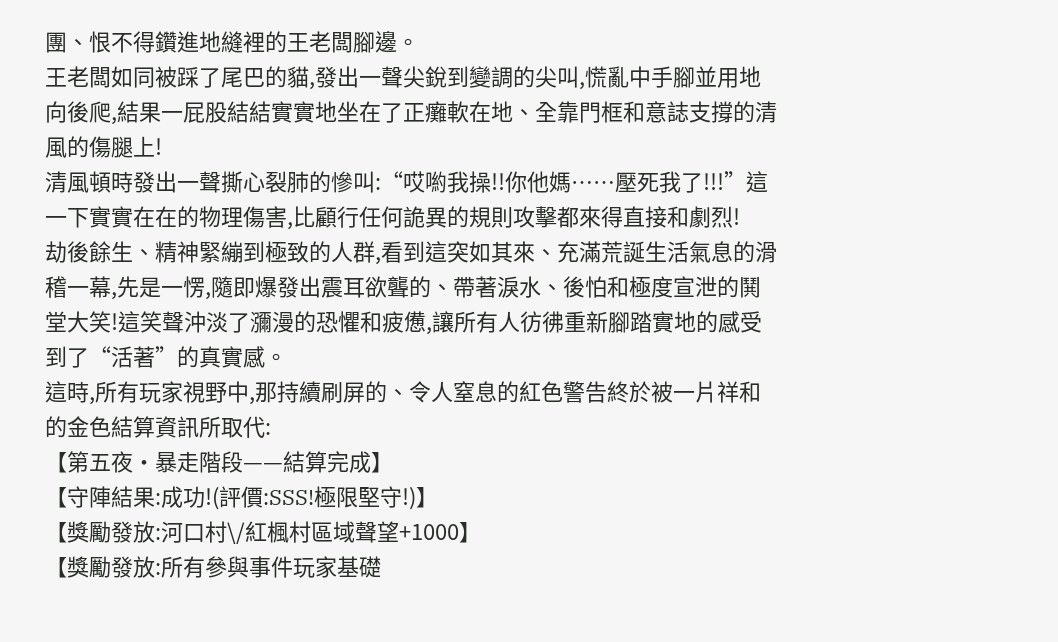團、恨不得鑽進地縫裡的王老闆腳邊。
王老闆如同被踩了尾巴的貓,發出一聲尖銳到變調的尖叫,慌亂中手腳並用地向後爬,結果一屁股結結實實地坐在了正癱軟在地、全靠門框和意誌支撐的清風的傷腿上!
清風頓時發出一聲撕心裂肺的慘叫:“哎喲我操!!你他媽……壓死我了!!!”這一下實實在在的物理傷害,比顧行任何詭異的規則攻擊都來得直接和劇烈!
劫後餘生、精神緊繃到極致的人群,看到這突如其來、充滿荒誕生活氣息的滑稽一幕,先是一愣,隨即爆發出震耳欲聾的、帶著淚水、後怕和極度宣泄的鬨堂大笑!這笑聲沖淡了瀰漫的恐懼和疲憊,讓所有人彷彿重新腳踏實地的感受到了“活著”的真實感。
這時,所有玩家視野中,那持續刷屏的、令人窒息的紅色警告終於被一片祥和的金色結算資訊所取代:
【第五夜·暴走階段——結算完成】
【守陣結果:成功!(評價:SSS!極限堅守!)】
【獎勵發放:河口村\/紅楓村區域聲望+1000】
【獎勵發放:所有參與事件玩家基礎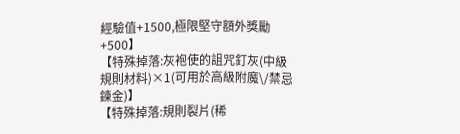經驗值+1500,極限堅守額外獎勵+500】
【特殊掉落:灰袍使的詛咒釘灰(中級規則材料)×1(可用於高級附魔\/禁忌鍊金)】
【特殊掉落:規則裂片(稀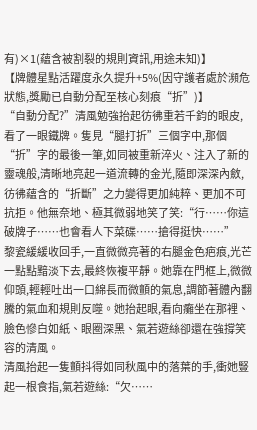有)×1(蘊含被割裂的規則資訊,用途未知)】
【牌體星點活躍度永久提升+5%(因守護者處於瀕危狀態,獎勵已自動分配至核心刻痕“折”)】
“自動分配?”清風勉強抬起彷彿重若千鈞的眼皮,看了一眼鐵牌。隻見“腿打折”三個字中,那個“折”字的最後一筆,如同被重新淬火、注入了新的靈魂般,清晰地亮起一道流轉的金光,隨即深深內斂,彷彿蘊含的“折斷”之力變得更加純粹、更加不可抗拒。他無奈地、極其微弱地笑了笑:“行……你這破牌子……也會看人下菜碟……搶得挺快……”
黎瓷緩緩收回手,一直微微亮著的右腿金色疤痕,光芒一點點黯淡下去,最終恢複平靜。她靠在門框上,微微仰頭,輕輕吐出一口綿長而微顫的氣息,調節著體內翻騰的氣血和規則反噬。她抬起眼,看向癱坐在那裡、臉色慘白如紙、眼圈深黑、氣若遊絲卻還在強撐笑容的清風。
清風抬起一隻顫抖得如同秋風中的落葉的手,衝她豎起一根食指,氣若遊絲:“欠……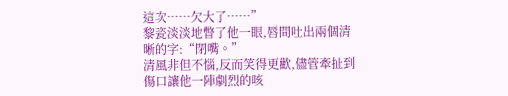這次……欠大了……”
黎瓷淡淡地瞥了他一眼,唇間吐出兩個清晰的字:“閉嘴。”
清風非但不惱,反而笑得更歡,儘管牽扯到傷口讓他一陣劇烈的咳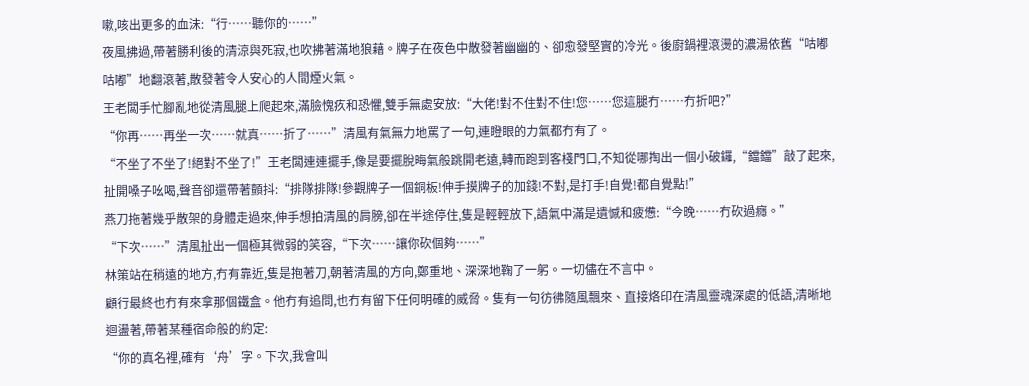嗽,咳出更多的血沫:“行……聽你的……”
夜風拂過,帶著勝利後的清涼與死寂,也吹拂著滿地狼藉。牌子在夜色中散發著幽幽的、卻愈發堅實的冷光。後廚鍋裡滾燙的濃湯依舊“咕嘟咕嘟”地翻滾著,散發著令人安心的人間煙火氣。
王老闆手忙腳亂地從清風腿上爬起來,滿臉愧疚和恐懼,雙手無處安放:“大佬!對不住對不住!您……您這腿冇……冇折吧?”
“你再……再坐一次……就真……折了……”清風有氣無力地罵了一句,連瞪眼的力氣都冇有了。
“不坐了不坐了!絕對不坐了!”王老闆連連擺手,像是要擺脫晦氣般跳開老遠,轉而跑到客棧門口,不知從哪掏出一個小破鑼,“鐺鐺”敲了起來,扯開嗓子吆喝,聲音卻還帶著顫抖:“排隊排隊!參觀牌子一個銅板!伸手摸牌子的加錢!不對,是打手!自覺!都自覺點!”
燕刀拖著幾乎散架的身體走過來,伸手想拍清風的肩膀,卻在半途停住,隻是輕輕放下,語氣中滿是遺憾和疲憊:“今晚……冇砍過癮。”
“下次……”清風扯出一個極其微弱的笑容,“下次……讓你砍個夠……”
林策站在稍遠的地方,冇有靠近,隻是抱著刀,朝著清風的方向,鄭重地、深深地鞠了一躬。一切儘在不言中。
顧行最終也冇有來拿那個鐵盒。他冇有追問,也冇有留下任何明確的威脅。隻有一句彷彿隨風飄來、直接烙印在清風靈魂深處的低語,清晰地迴盪著,帶著某種宿命般的約定:
“你的真名裡,確有‘舟’字。下次,我會叫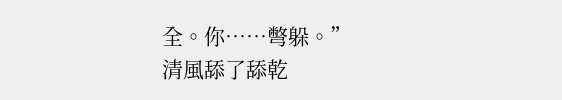全。你……彆躲。”
清風舔了舔乾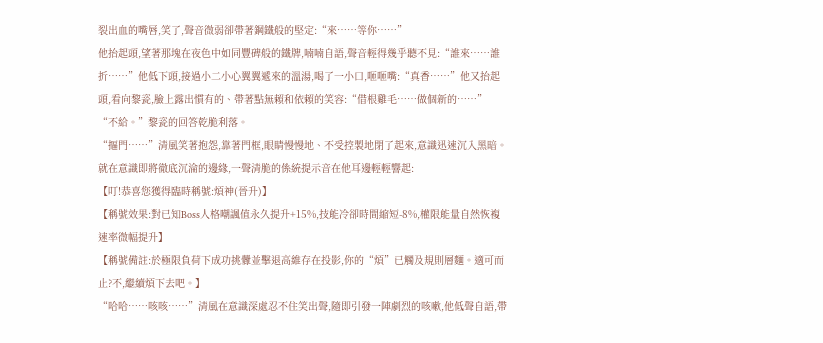裂出血的嘴唇,笑了,聲音微弱卻帶著鋼鐵般的堅定:“來……等你……”
他抬起頭,望著那塊在夜色中如同豐碑般的鐵牌,喃喃自語,聲音輕得幾乎聽不見:“誰來……誰折……”他低下頭,接過小二小心翼翼遞來的溫湯,喝了一小口,咂咂嘴:“真香……”他又抬起頭,看向黎瓷,臉上露出慣有的、帶著點無賴和依賴的笑容:“借根雞毛……做個新的……”
“不給。”黎瓷的回答乾脆利落。
“摳門……”清風笑著抱怨,靠著門框,眼睛慢慢地、不受控製地閉了起來,意識迅速沉入黑暗。就在意識即將徹底沉淪的邊緣,一聲清脆的係統提示音在他耳邊輕輕響起:
【叮!恭喜您獲得臨時稱號:煩神(晉升)】
【稱號效果:對已知Boss人格嘲諷值永久提升+15%,技能冷卻時間縮短-8%,權限能量自然恢複速率微幅提升】
【稱號備註:於極限負荷下成功挑釁並擊退高維存在投影,你的“煩”已觸及規則層麵。適可而止?不,繼續煩下去吧。】
“哈哈……咳咳……”清風在意識深處忍不住笑出聲,隨即引發一陣劇烈的咳嗽,他低聲自語,帶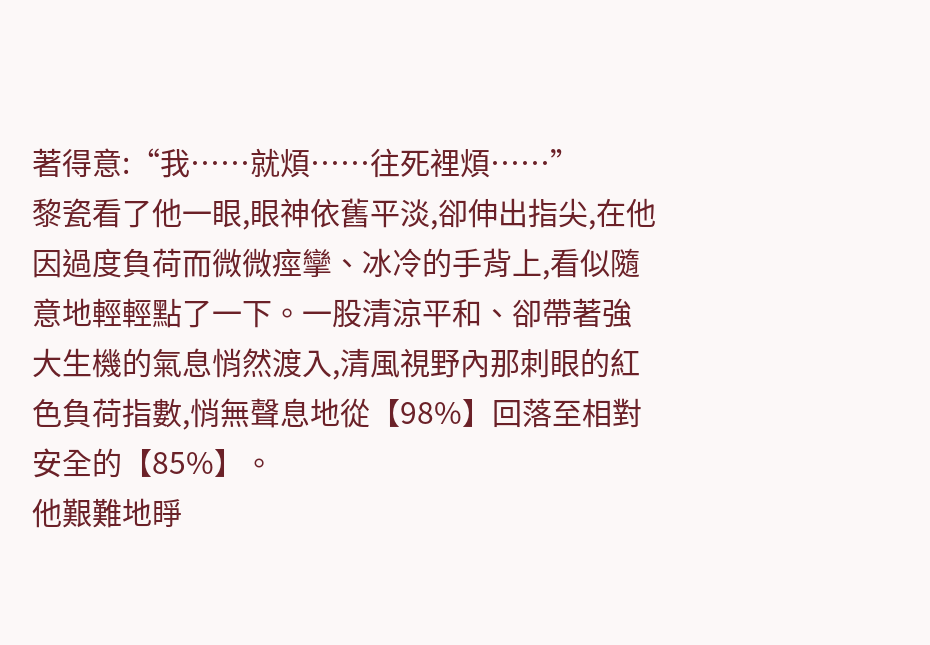著得意:“我……就煩……往死裡煩……”
黎瓷看了他一眼,眼神依舊平淡,卻伸出指尖,在他因過度負荷而微微痙攣、冰冷的手背上,看似隨意地輕輕點了一下。一股清涼平和、卻帶著強大生機的氣息悄然渡入,清風視野內那刺眼的紅色負荷指數,悄無聲息地從【98%】回落至相對安全的【85%】。
他艱難地睜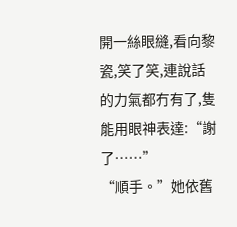開一絲眼縫,看向黎瓷,笑了笑,連說話的力氣都冇有了,隻能用眼神表達:“謝了……”
“順手。”她依舊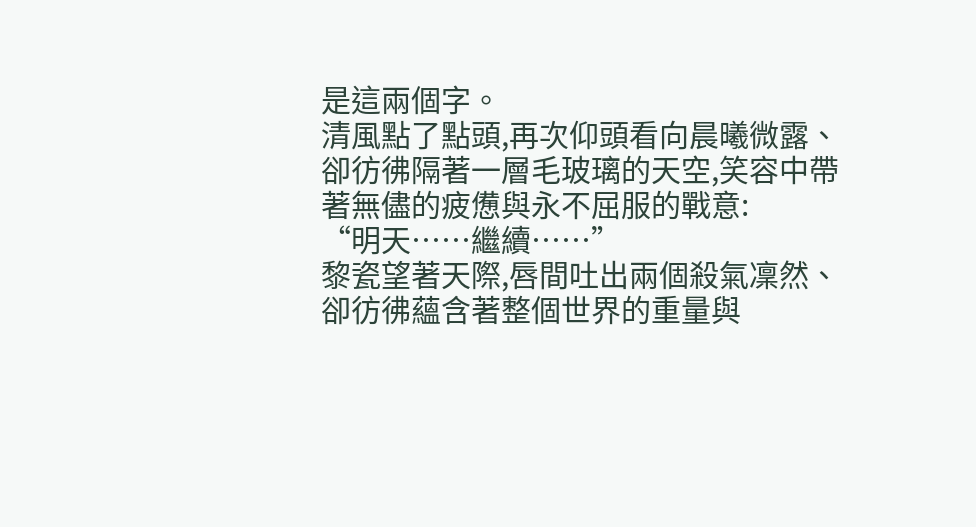是這兩個字。
清風點了點頭,再次仰頭看向晨曦微露、卻彷彿隔著一層毛玻璃的天空,笑容中帶著無儘的疲憊與永不屈服的戰意:
“明天……繼續……”
黎瓷望著天際,唇間吐出兩個殺氣凜然、卻彷彿蘊含著整個世界的重量與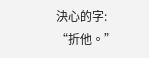決心的字:
“折他。”